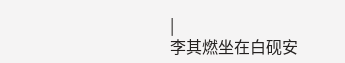|
李其燃坐在白砚安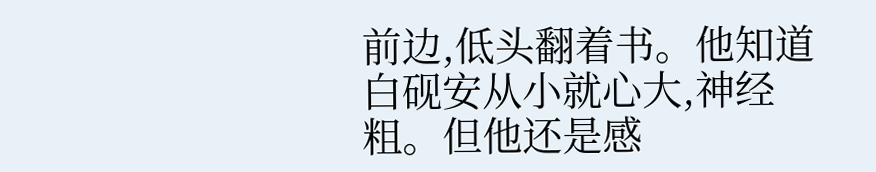前边,低头翻着书。他知道白砚安从小就心大,神经粗。但他还是感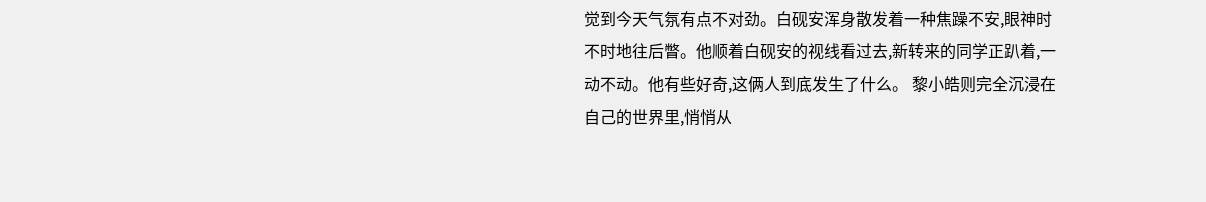觉到今天气氛有点不对劲。白砚安浑身散发着一种焦躁不安,眼神时不时地往后瞥。他顺着白砚安的视线看过去,新转来的同学正趴着,一动不动。他有些好奇,这俩人到底发生了什么。 黎小皓则完全沉浸在自己的世界里,悄悄从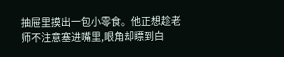抽屉里摸出一包小零食。他正想趁老师不注意塞进嘴里,眼角却瞟到白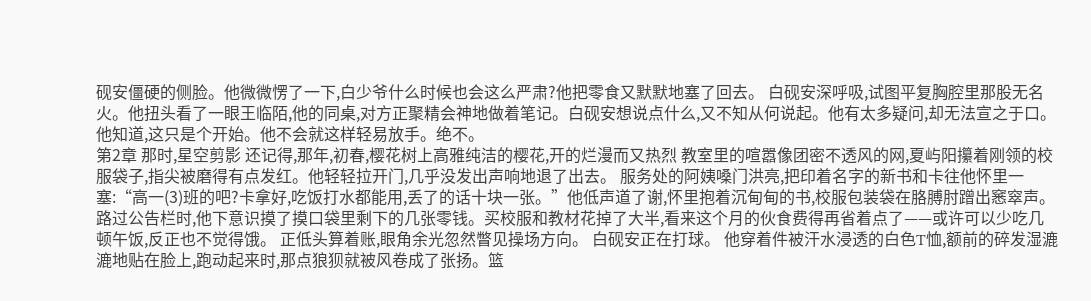砚安僵硬的侧脸。他微微愣了一下,白少爷什么时候也会这么严肃?他把零食又默默地塞了回去。 白砚安深呼吸,试图平复胸腔里那股无名火。他扭头看了一眼王临陌,他的同桌,对方正聚精会神地做着笔记。白砚安想说点什么,又不知从何说起。他有太多疑问,却无法宣之于口。他知道,这只是个开始。他不会就这样轻易放手。绝不。
第2章 那时,星空剪影 还记得,那年,初春,樱花树上高雅纯洁的樱花,开的烂漫而又热烈 教室里的喧嚣像团密不透风的网,夏屿阳攥着刚领的校服袋子,指尖被磨得有点发红。他轻轻拉开门,几乎没发出声响地退了出去。 服务处的阿姨嗓门洪亮,把印着名字的新书和卡往他怀里一塞:“高一(3)班的吧?卡拿好,吃饭打水都能用,丢了的话十块一张。”他低声道了谢,怀里抱着沉甸甸的书,校服包装袋在胳膊肘蹭出窸窣声。 路过公告栏时,他下意识摸了摸口袋里剩下的几张零钱。买校服和教材花掉了大半,看来这个月的伙食费得再省着点了——或许可以少吃几顿午饭,反正也不觉得饿。 正低头算着账,眼角余光忽然瞥见操场方向。 白砚安正在打球。 他穿着件被汗水浸透的白色T恤,额前的碎发湿漉漉地贴在脸上,跑动起来时,那点狼狈就被风卷成了张扬。篮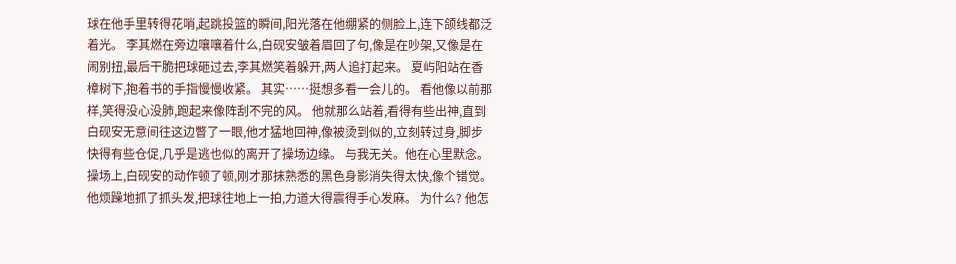球在他手里转得花哨,起跳投篮的瞬间,阳光落在他绷紧的侧脸上,连下颌线都泛着光。 李其燃在旁边嚷嚷着什么,白砚安皱着眉回了句,像是在吵架,又像是在闹别扭,最后干脆把球砸过去,李其燃笑着躲开,两人追打起来。 夏屿阳站在香樟树下,抱着书的手指慢慢收紧。 其实……挺想多看一会儿的。 看他像以前那样,笑得没心没肺,跑起来像阵刮不完的风。 他就那么站着,看得有些出神,直到白砚安无意间往这边瞥了一眼,他才猛地回神,像被烫到似的,立刻转过身,脚步快得有些仓促,几乎是逃也似的离开了操场边缘。 与我无关。他在心里默念。 操场上,白砚安的动作顿了顿,刚才那抹熟悉的黑色身影消失得太快,像个错觉。他烦躁地抓了抓头发,把球往地上一拍,力道大得震得手心发麻。 为什么? 他怎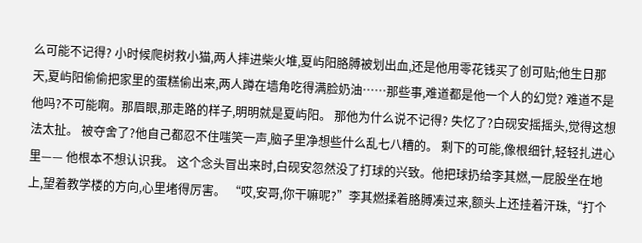么可能不记得? 小时候爬树救小猫,两人摔进柴火堆,夏屿阳胳膊被划出血,还是他用零花钱买了创可贴;他生日那天,夏屿阳偷偷把家里的蛋糕偷出来,两人蹲在墙角吃得满脸奶油……那些事,难道都是他一个人的幻觉? 难道不是他吗?不可能啊。那眉眼,那走路的样子,明明就是夏屿阳。 那他为什么说不记得? 失忆了?白砚安摇摇头,觉得这想法太扯。 被夺舍了?他自己都忍不住嗤笑一声,脑子里净想些什么乱七八糟的。 剩下的可能,像根细针,轻轻扎进心里—— 他根本不想认识我。 这个念头冒出来时,白砚安忽然没了打球的兴致。他把球扔给李其燃,一屁股坐在地上,望着教学楼的方向,心里堵得厉害。 “哎,安哥,你干嘛呢?”李其燃揉着胳膊凑过来,额头上还挂着汗珠,“打个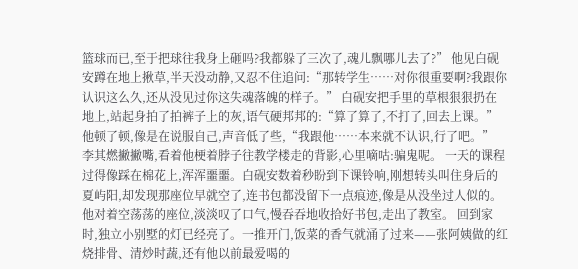篮球而已,至于把球往我身上砸吗?我都躲了三次了,魂儿飘哪儿去了?” 他见白砚安蹲在地上揪草,半天没动静,又忍不住追问:“那转学生……对你很重要啊?我跟你认识这么久,还从没见过你这失魂落魄的样子。” 白砚安把手里的草根狠狠扔在地上,站起身拍了拍裤子上的灰,语气硬邦邦的:“算了算了,不打了,回去上课。”他顿了顿,像是在说服自己,声音低了些,“我跟他……本来就不认识,行了吧。” 李其燃撇撇嘴,看着他梗着脖子往教学楼走的背影,心里嘀咕:骗鬼呢。 一天的课程过得像踩在棉花上,浑浑噩噩。白砚安数着秒盼到下课铃响,刚想转头叫住身后的夏屿阳,却发现那座位早就空了,连书包都没留下一点痕迹,像是从没坐过人似的。 他对着空荡荡的座位,淡淡叹了口气,慢吞吞地收拾好书包,走出了教室。 回到家时,独立小别墅的灯已经亮了。一推开门,饭菜的香气就涌了过来——张阿姨做的红烧排骨、清炒时蔬,还有他以前最爱喝的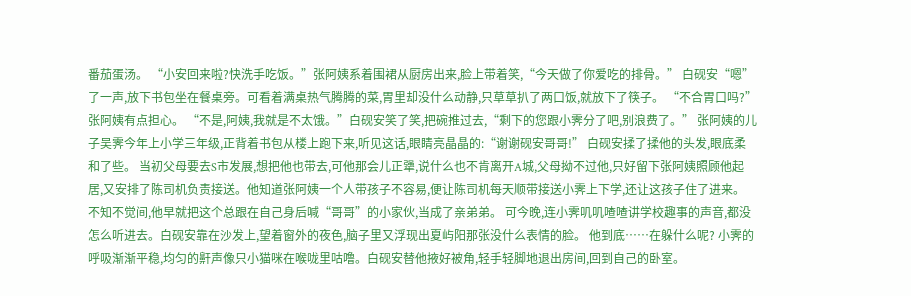番茄蛋汤。 “小安回来啦?快洗手吃饭。”张阿姨系着围裙从厨房出来,脸上带着笑,“今天做了你爱吃的排骨。” 白砚安“嗯”了一声,放下书包坐在餐桌旁。可看着满桌热气腾腾的菜,胃里却没什么动静,只草草扒了两口饭,就放下了筷子。 “不合胃口吗?”张阿姨有点担心。 “不是,阿姨,我就是不太饿。”白砚安笑了笑,把碗推过去,“剩下的您跟小霁分了吧,别浪费了。” 张阿姨的儿子吴霁今年上小学三年级,正背着书包从楼上跑下来,听见这话,眼睛亮晶晶的:“谢谢砚安哥哥!” 白砚安揉了揉他的头发,眼底柔和了些。 当初父母要去S市发展,想把他也带去,可他那会儿正犟,说什么也不肯离开A城,父母拗不过他,只好留下张阿姨照顾他起居,又安排了陈司机负责接送。他知道张阿姨一个人带孩子不容易,便让陈司机每天顺带接送小霁上下学,还让这孩子住了进来。 不知不觉间,他早就把这个总跟在自己身后喊“哥哥”的小家伙,当成了亲弟弟。 可今晚,连小霁叽叽喳喳讲学校趣事的声音,都没怎么听进去。白砚安靠在沙发上,望着窗外的夜色,脑子里又浮现出夏屿阳那张没什么表情的脸。 他到底……在躲什么呢? 小霁的呼吸渐渐平稳,均匀的鼾声像只小猫咪在喉咙里咕噜。白砚安替他掖好被角,轻手轻脚地退出房间,回到自己的卧室。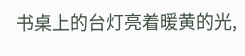书桌上的台灯亮着暖黄的光,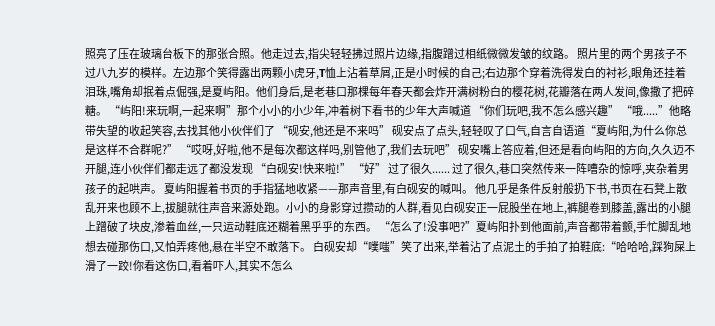照亮了压在玻璃台板下的那张合照。他走过去,指尖轻轻拂过照片边缘,指腹蹭过相纸微微发皱的纹路。 照片里的两个男孩子不过八九岁的模样。左边那个笑得露出两颗小虎牙,T恤上沾着草屑,正是小时候的自己;右边那个穿着洗得发白的衬衫,眼角还挂着泪珠,嘴角却抿着点倔强,是夏屿阳。他们身后,是老巷口那棵每年春天都会炸开满树粉白的樱花树,花瓣落在两人发间,像撒了把碎糖。 “屿阳!来玩啊,一起来啊”那个小小的小少年,冲着树下看书的少年大声喊道 “你们玩吧,我不怎么感兴趣” “哦.....”他略带失望的收起笑容,去找其他小伙伴们了 “砚安,他还是不来吗” 砚安点了点头,轻轻叹了口气,自言自语道“夏屿阳,为什么你总是这样不合群呢?” “哎呀,好啦,他不是每次都这样吗,别管他了,我们去玩吧” 砚安嘴上答应着,但还是看向屿阳的方向,久久迈不开腿,连小伙伴们都走远了都没发现 “白砚安!快来啦!” “好” 过了很久...... 过了很久,巷口突然传来一阵嘈杂的惊呼,夹杂着男孩子的起哄声。 夏屿阳握着书页的手指猛地收紧——那声音里,有白砚安的喊叫。 他几乎是条件反射般扔下书,书页在石凳上散乱开来也顾不上,拔腿就往声音来源处跑。小小的身影穿过攒动的人群,看见白砚安正一屁股坐在地上,裤腿卷到膝盖,露出的小腿上蹭破了块皮,渗着血丝,一只运动鞋底还糊着黑乎乎的东西。 “怎么了!没事吧?”夏屿阳扑到他面前,声音都带着颤,手忙脚乱地想去碰那伤口,又怕弄疼他,悬在半空不敢落下。 白砚安却“噗嗤”笑了出来,举着沾了点泥土的手拍了拍鞋底:“哈哈哈,踩狗屎上滑了一跤!你看这伤口,看着吓人,其实不怎么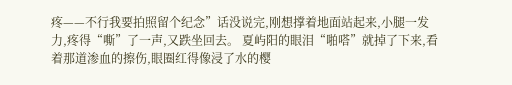疼——不行我要拍照留个纪念”话没说完,刚想撑着地面站起来,小腿一发力,疼得“嘶”了一声,又跌坐回去。 夏屿阳的眼泪“啪嗒”就掉了下来,看着那道渗血的擦伤,眼圈红得像浸了水的樱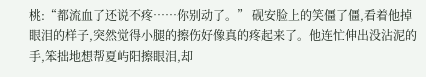桃:“都流血了还说不疼……你别动了。” 砚安脸上的笑僵了僵,看着他掉眼泪的样子,突然觉得小腿的擦伤好像真的疼起来了。他连忙伸出没沾泥的手,笨拙地想帮夏屿阳擦眼泪,却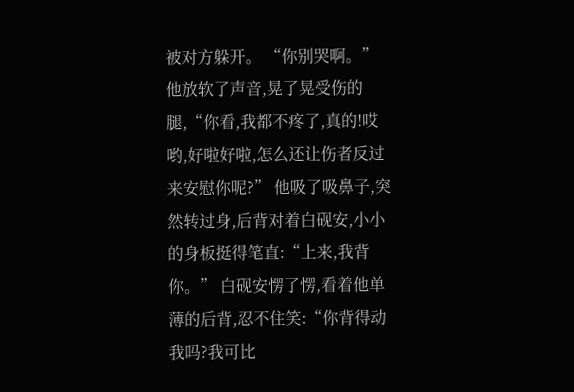被对方躲开。 “你别哭啊。”他放软了声音,晃了晃受伤的腿,“你看,我都不疼了,真的!哎哟,好啦好啦,怎么还让伤者反过来安慰你呢?” 他吸了吸鼻子,突然转过身,后背对着白砚安,小小的身板挺得笔直:“上来,我背你。” 白砚安愣了愣,看着他单薄的后背,忍不住笑:“你背得动我吗?我可比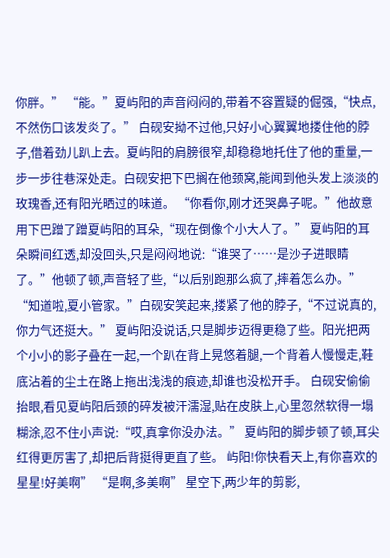你胖。” “能。”夏屿阳的声音闷闷的,带着不容置疑的倔强,“快点,不然伤口该发炎了。” 白砚安拗不过他,只好小心翼翼地搂住他的脖子,借着劲儿趴上去。夏屿阳的肩膀很窄,却稳稳地托住了他的重量,一步一步往巷深处走。白砚安把下巴搁在他颈窝,能闻到他头发上淡淡的玫瑰香,还有阳光晒过的味道。 “你看你,刚才还哭鼻子呢。”他故意用下巴蹭了蹭夏屿阳的耳朵,“现在倒像个小大人了。” 夏屿阳的耳朵瞬间红透,却没回头,只是闷闷地说:“谁哭了……是沙子进眼睛了。”他顿了顿,声音轻了些,“以后别跑那么疯了,摔着怎么办。” “知道啦,夏小管家。”白砚安笑起来,搂紧了他的脖子,“不过说真的,你力气还挺大。” 夏屿阳没说话,只是脚步迈得更稳了些。阳光把两个小小的影子叠在一起,一个趴在背上晃悠着腿,一个背着人慢慢走,鞋底沾着的尘土在路上拖出浅浅的痕迹,却谁也没松开手。 白砚安偷偷抬眼,看见夏屿阳后颈的碎发被汗濡湿,贴在皮肤上,心里忽然软得一塌糊涂,忍不住小声说:“哎,真拿你没办法。” 夏屿阳的脚步顿了顿,耳尖红得更厉害了,却把后背挺得更直了些。 屿阳!你快看天上,有你喜欢的星星!好美啊” “是啊,多美啊” 星空下,两少年的剪影,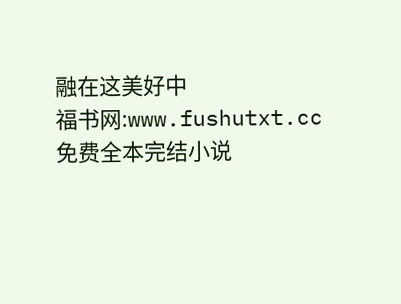融在这美好中
福书网:www.fushutxt.cc免费全本完结小说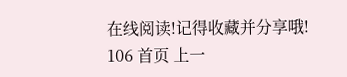在线阅读!记得收藏并分享哦!
106 首页 上一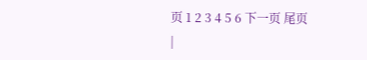页 1 2 3 4 5 6 下一页 尾页
|